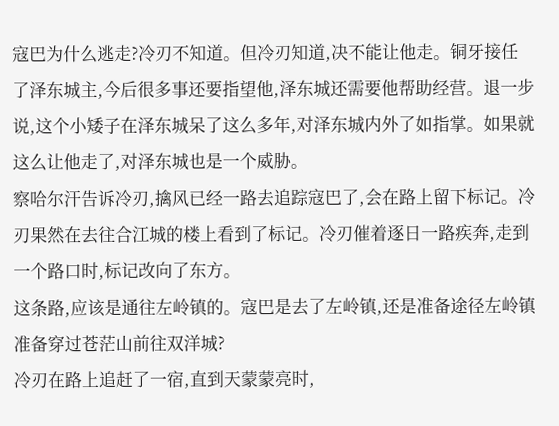寇巴为什么逃走?冷刃不知道。但冷刃知道,决不能让他走。铜牙接任了泽东城主,今后很多事还要指望他,泽东城还需要他帮助经营。退一步说,这个小矮子在泽东城呆了这么多年,对泽东城内外了如指掌。如果就这么让他走了,对泽东城也是一个威胁。
察哈尔汗告诉冷刃,擒风已经一路去追踪寇巴了,会在路上留下标记。冷刃果然在去往合江城的楼上看到了标记。冷刃催着逐日一路疾奔,走到一个路口时,标记改向了东方。
这条路,应该是通往左岭镇的。寇巴是去了左岭镇,还是准备途径左岭镇准备穿过苍茫山前往双洋城?
冷刃在路上追赶了一宿,直到天蒙蒙亮时,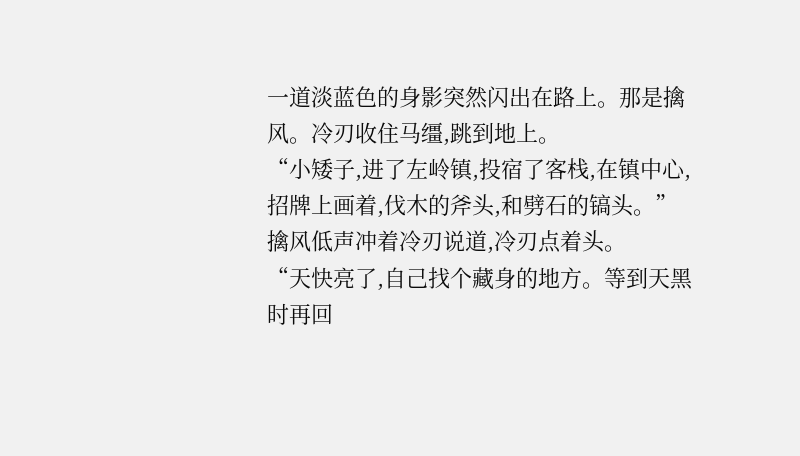一道淡蓝色的身影突然闪出在路上。那是擒风。冷刃收住马缰,跳到地上。
“小矮子,进了左岭镇,投宿了客栈,在镇中心,招牌上画着,伐木的斧头,和劈石的镐头。”
擒风低声冲着冷刃说道,冷刃点着头。
“天快亮了,自己找个藏身的地方。等到天黑时再回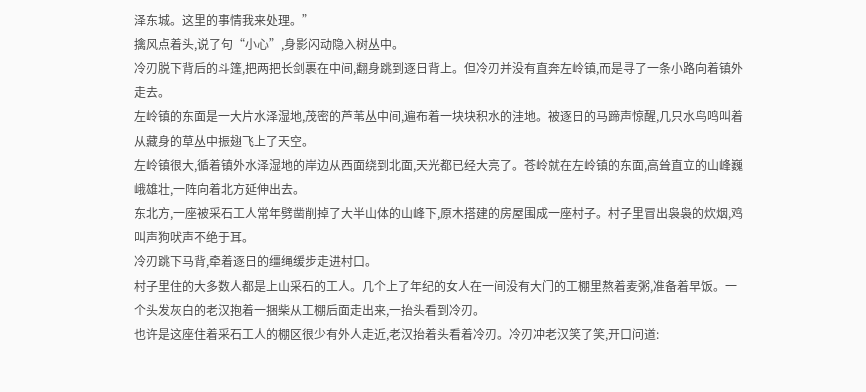泽东城。这里的事情我来处理。”
擒风点着头,说了句“小心”,身影闪动隐入树丛中。
冷刃脱下背后的斗篷,把两把长剑裹在中间,翻身跳到逐日背上。但冷刃并没有直奔左岭镇,而是寻了一条小路向着镇外走去。
左岭镇的东面是一大片水泽湿地,茂密的芦苇丛中间,遍布着一块块积水的洼地。被逐日的马蹄声惊醒,几只水鸟鸣叫着从藏身的草丛中振翅飞上了天空。
左岭镇很大,循着镇外水泽湿地的岸边从西面绕到北面,天光都已经大亮了。苍岭就在左岭镇的东面,高耸直立的山峰巍峨雄壮,一阵向着北方延伸出去。
东北方,一座被采石工人常年劈凿削掉了大半山体的山峰下,原木搭建的房屋围成一座村子。村子里冒出袅袅的炊烟,鸡叫声狗吠声不绝于耳。
冷刃跳下马背,牵着逐日的缰绳缓步走进村口。
村子里住的大多数人都是上山采石的工人。几个上了年纪的女人在一间没有大门的工棚里熬着麦粥,准备着早饭。一个头发灰白的老汉抱着一捆柴从工棚后面走出来,一抬头看到冷刃。
也许是这座住着采石工人的棚区很少有外人走近,老汉抬着头看着冷刃。冷刃冲老汉笑了笑,开口问道: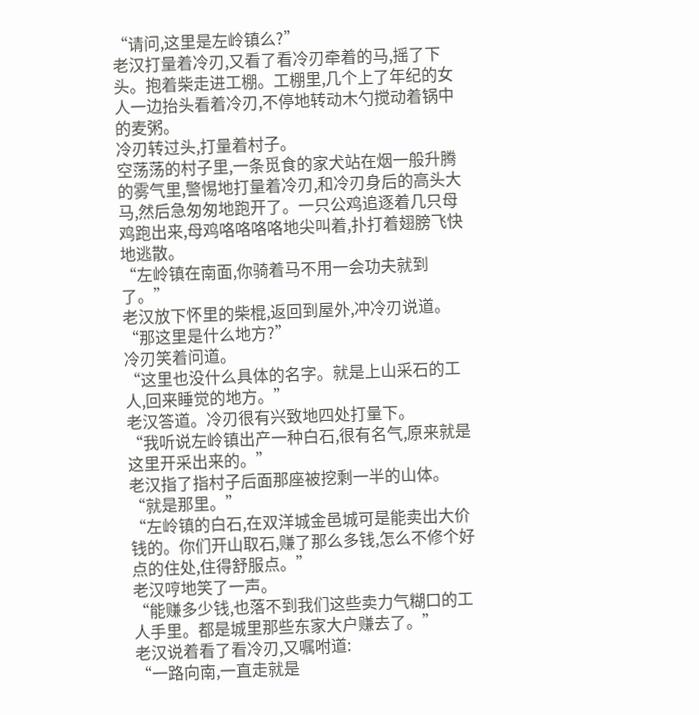“请问,这里是左岭镇么?”
老汉打量着冷刃,又看了看冷刃牵着的马,摇了下头。抱着柴走进工棚。工棚里,几个上了年纪的女人一边抬头看着冷刃,不停地转动木勺搅动着锅中的麦粥。
冷刃转过头,打量着村子。
空荡荡的村子里,一条觅食的家犬站在烟一般升腾的雾气里,警惕地打量着冷刃,和冷刃身后的高头大马,然后急匆匆地跑开了。一只公鸡追逐着几只母鸡跑出来,母鸡咯咯咯咯地尖叫着,扑打着翅膀飞快地逃散。
“左岭镇在南面,你骑着马不用一会功夫就到了。”
老汉放下怀里的柴棍,返回到屋外,冲冷刃说道。
“那这里是什么地方?”
冷刃笑着问道。
“这里也没什么具体的名字。就是上山采石的工人,回来睡觉的地方。”
老汉答道。冷刃很有兴致地四处打量下。
“我听说左岭镇出产一种白石,很有名气,原来就是这里开采出来的。”
老汉指了指村子后面那座被挖剩一半的山体。
“就是那里。”
“左岭镇的白石,在双洋城金邑城可是能卖出大价钱的。你们开山取石,赚了那么多钱,怎么不修个好点的住处,住得舒服点。”
老汉哼地笑了一声。
“能赚多少钱,也落不到我们这些卖力气糊口的工人手里。都是城里那些东家大户赚去了。”
老汉说着看了看冷刃,又嘱咐道:
“一路向南,一直走就是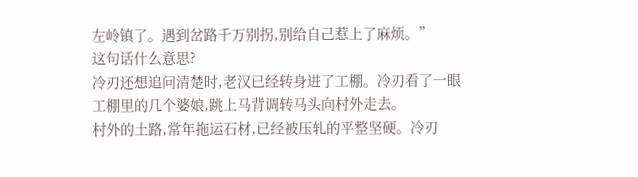左岭镇了。遇到岔路千万别拐,别给自己惹上了麻烦。”
这句话什么意思?
冷刃还想追问清楚时,老汉已经转身进了工棚。冷刃看了一眼工棚里的几个婆娘,跳上马背调转马头向村外走去。
村外的土路,常年拖运石材,已经被压轧的平整坚硬。冷刃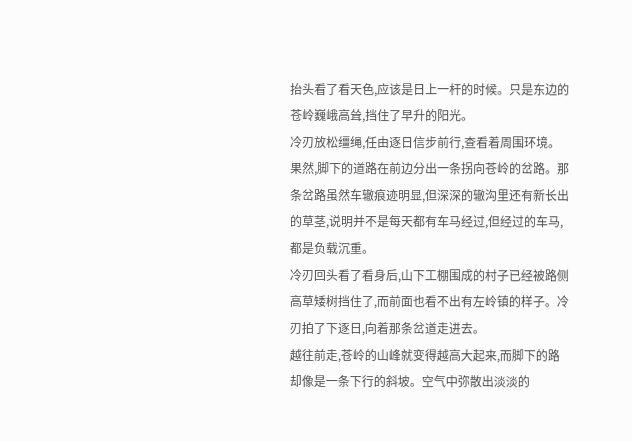抬头看了看天色,应该是日上一杆的时候。只是东边的苍岭巍峨高耸,挡住了早升的阳光。
冷刃放松缰绳,任由逐日信步前行,查看着周围环境。
果然,脚下的道路在前边分出一条拐向苍岭的岔路。那条岔路虽然车辙痕迹明显,但深深的辙沟里还有新长出的草茎,说明并不是每天都有车马经过,但经过的车马,都是负载沉重。
冷刃回头看了看身后,山下工棚围成的村子已经被路侧高草矮树挡住了,而前面也看不出有左岭镇的样子。冷刃拍了下逐日,向着那条岔道走进去。
越往前走,苍岭的山峰就变得越高大起来,而脚下的路却像是一条下行的斜坡。空气中弥散出淡淡的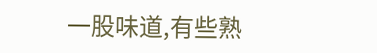一股味道,有些熟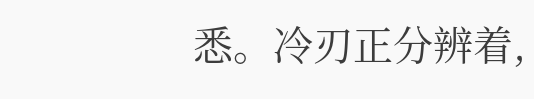悉。冷刃正分辨着,